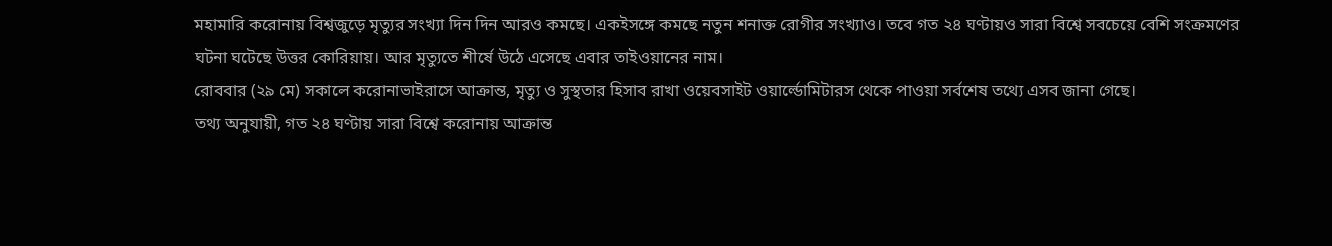মহামারি করোনায় বিশ্বজুড়ে মৃত্যুর সংখ্যা দিন দিন আরও কমছে। একইসঙ্গে কমছে নতুন শনাক্ত রোগীর সংখ্যাও। তবে গত ২৪ ঘণ্টায়ও সারা বিশ্বে সবচেয়ে বেশি সংক্রমণের ঘটনা ঘটেছে উত্তর কোরিয়ায়। আর মৃত্যুতে শীর্ষে উঠে এসেছে এবার তাইওয়ানের নাম।
রোববার (২৯ মে) সকালে করোনাভাইরাসে আক্রান্ত, মৃত্যু ও সুস্থতার হিসাব রাখা ওয়েবসাইট ওয়ার্ল্ডোমিটারস থেকে পাওয়া সর্বশেষ তথ্যে এসব জানা গেছে।
তথ্য অনুযায়ী, গত ২৪ ঘণ্টায় সারা বিশ্বে করোনায় আক্রান্ত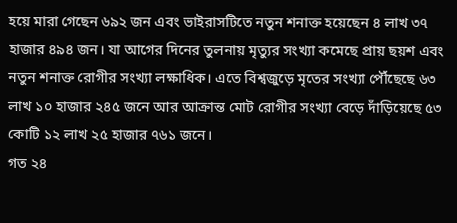হয়ে মারা গেছেন ৬৯২ জন এবং ভাইরাসটিতে নতুন শনাক্ত হয়েছেন ৪ লাখ ৩৭ হাজার ৪৯৪ জন। যা আগের দিনের তুলনায় মৃত্যুর সংখ্যা কমেছে প্রায় ছয়শ এবং নতুন শনাক্ত রোগীর সংখ্যা লক্ষাধিক। এতে বিশ্বজুড়ে মৃতের সংখ্যা পৌঁছেছে ৬৩ লাখ ১০ হাজার ২৪৫ জনে আর আক্রান্ত মোট রোগীর সংখ্যা বেড়ে দাঁড়িয়েছে ৫৩ কোটি ১২ লাখ ২৫ হাজার ৭৬১ জনে।
গত ২৪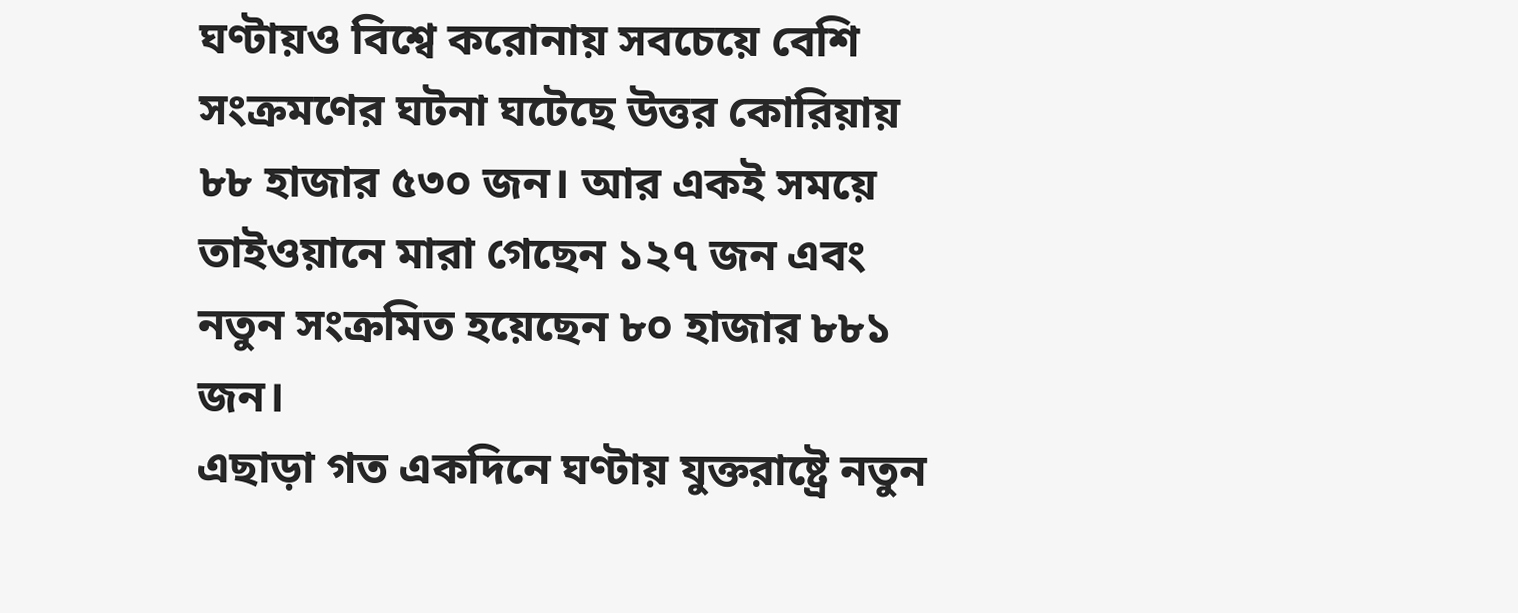ঘণ্টায়ও বিশ্বে করোনায় সবচেয়ে বেশি সংক্রমণের ঘটনা ঘটেছে উত্তর কোরিয়ায় ৮৮ হাজার ৫৩০ জন। আর একই সময়ে তাইওয়ানে মারা গেছেন ১২৭ জন এবং নতুন সংক্রমিত হয়েছেন ৮০ হাজার ৮৮১ জন।
এছাড়া গত একদিনে ঘণ্টায় যুক্তরাষ্ট্রে নতুন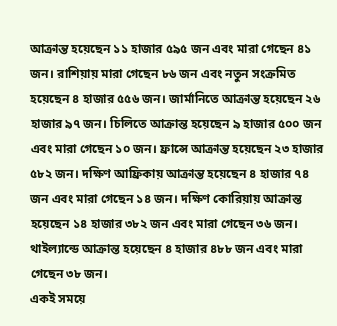আক্রান্ত হয়েছেন ১১ হাজার ৫৯৫ জন এবং মারা গেছেন ৪১ জন। রাশিয়ায় মারা গেছেন ৮৬ জন এবং নতুন সংক্রমিত হয়েছেন ৪ হাজার ৫৫৬ জন। জার্মানিতে আক্রান্ত হয়েছেন ২৬ হাজার ৯৭ জন। চিলিতে আক্রান্ত হয়েছেন ৯ হাজার ৫০০ জন এবং মারা গেছেন ১০ জন। ফ্রান্সে আক্রান্ত হয়েছেন ২৩ হাজার ৫৮২ জন। দক্ষিণ আফ্রিকায় আক্রান্ত হয়েছেন ৪ হাজার ৭৪ জন এবং মারা গেছেন ১৪ জন। দক্ষিণ কোরিয়ায় আক্রান্ত হয়েছেন ১৪ হাজার ৩৮২ জন এবং মারা গেছেন ৩৬ জন। থাইল্যান্ডে আক্রান্ত হয়েছেন ৪ হাজার ৪৮৮ জন এবং মারা গেছেন ৩৮ জন।
একই সময়ে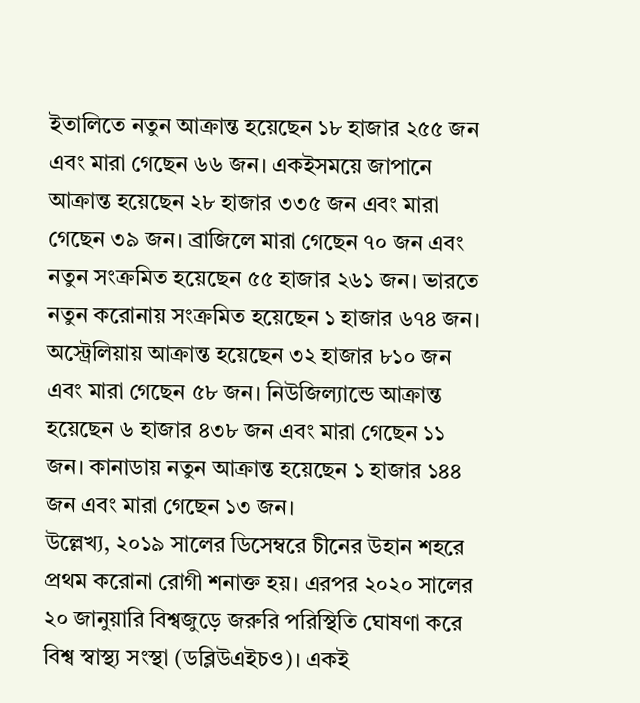ইতালিতে নতুন আক্রান্ত হয়েছেন ১৮ হাজার ২৫৫ জন এবং মারা গেছেন ৬৬ জন। একইসময়ে জাপানে আক্রান্ত হয়েছেন ২৮ হাজার ৩৩৫ জন এবং মারা গেছেন ৩৯ জন। ব্রাজিলে মারা গেছেন ৭০ জন এবং নতুন সংক্রমিত হয়েছেন ৫৫ হাজার ২৬১ জন। ভারতে নতুন করোনায় সংক্রমিত হয়েছেন ১ হাজার ৬৭৪ জন। অস্ট্রেলিয়ায় আক্রান্ত হয়েছেন ৩২ হাজার ৮১০ জন এবং মারা গেছেন ৫৮ জন। নিউজিল্যান্ডে আক্রান্ত হয়েছেন ৬ হাজার ৪৩৮ জন এবং মারা গেছেন ১১ জন। কানাডায় নতুন আক্রান্ত হয়েছেন ১ হাজার ১৪৪ জন এবং মারা গেছেন ১৩ জন।
উল্লেখ্য, ২০১৯ সালের ডিসেম্বরে চীনের উহান শহরে প্রথম করোনা রোগী শনাক্ত হয়। এরপর ২০২০ সালের ২০ জানুয়ারি বিশ্বজুড়ে জরুরি পরিস্থিতি ঘোষণা করে বিশ্ব স্বাস্থ্য সংস্থা (ডব্লিউএইচও)। একই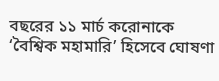বছরের ১১ মার্চ করোনাকে ‘বৈশ্বিক মহামারি’ হিসেবে ঘোষণা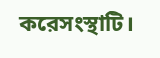করেসংস্থাটি।